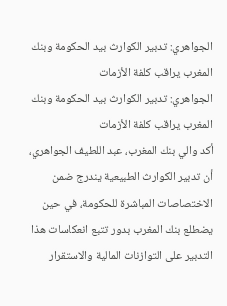الجواهري: تدبير الكوارث بيد الحكومة وبنك المغرب يراقب كلفة الأزمات
الجواهري: تدبير الكوارث بيد الحكومة وبنك المغرب يراقب كلفة الأزمات
أكد والي بنك المغرب، عبد اللطيف الجواهري، أن تدبير الكوارث الطبيعية يندرج ضمن الاختصاصات المباشرة للحكومة، في حين يضطلع بنك المغرب بدور تتبع انعكاسات هذا التدبير على التوازنات المالية والاستقرار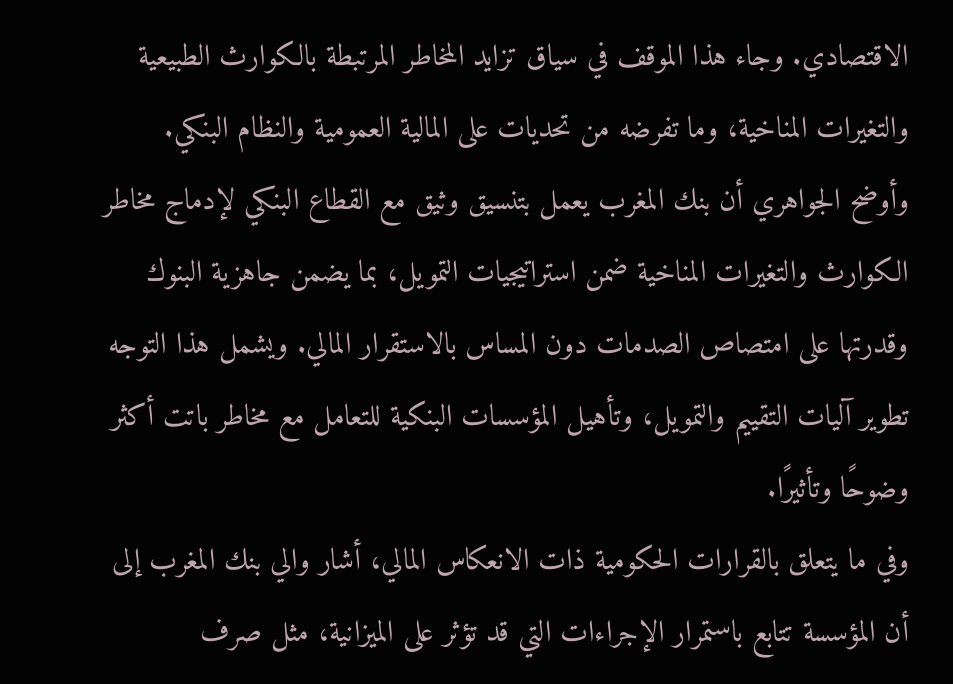الاقتصادي. وجاء هذا الموقف في سياق تزايد المخاطر المرتبطة بالكوارث الطبيعية والتغيرات المناخية، وما تفرضه من تحديات على المالية العمومية والنظام البنكي.
وأوضح الجواهري أن بنك المغرب يعمل بتنسيق وثيق مع القطاع البنكي لإدماج مخاطر الكوارث والتغيرات المناخية ضمن استراتيجيات التمويل، بما يضمن جاهزية البنوك وقدرتها على امتصاص الصدمات دون المساس بالاستقرار المالي. ويشمل هذا التوجه تطوير آليات التقييم والتمويل، وتأهيل المؤسسات البنكية للتعامل مع مخاطر باتت أكثر وضوحًا وتأثيرًا.
وفي ما يتعلق بالقرارات الحكومية ذات الانعكاس المالي، أشار والي بنك المغرب إلى أن المؤسسة تتابع باستمرار الإجراءات التي قد تؤثر على الميزانية، مثل صرف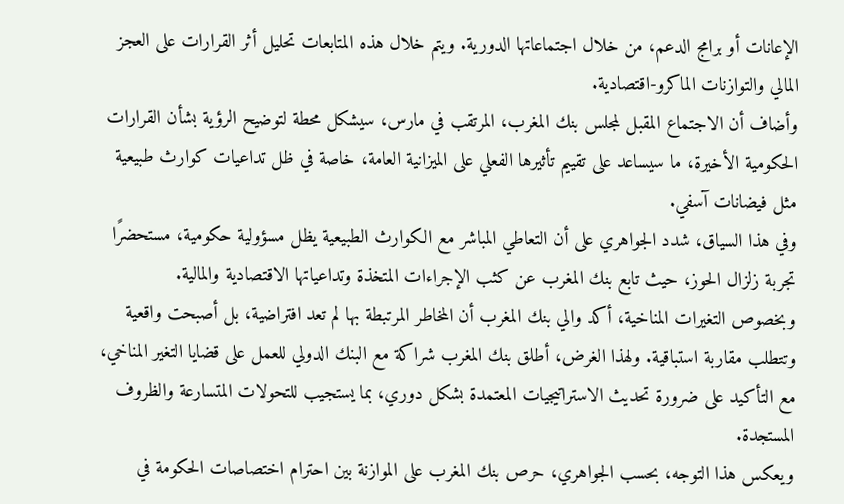الإعانات أو برامج الدعم، من خلال اجتماعاتها الدورية. ويتم خلال هذه المتابعات تحليل أثر القرارات على العجز المالي والتوازنات الماكرو-اقتصادية.
وأضاف أن الاجتماع المقبل لمجلس بنك المغرب، المرتقب في مارس، سيشكل محطة لتوضيح الرؤية بشأن القرارات الحكومية الأخيرة، ما سيساعد على تقييم تأثيرها الفعلي على الميزانية العامة، خاصة في ظل تداعيات كوارث طبيعية مثل فيضانات آسفي.
وفي هذا السياق، شدد الجواهري على أن التعاطي المباشر مع الكوارث الطبيعية يظل مسؤولية حكومية، مستحضرًا تجربة زلزال الحوز، حيث تابع بنك المغرب عن كثب الإجراءات المتخذة وتداعياتها الاقتصادية والمالية.
وبخصوص التغيرات المناخية، أكد والي بنك المغرب أن المخاطر المرتبطة بها لم تعد افتراضية، بل أصبحت واقعية وتتطلب مقاربة استباقية. ولهذا الغرض، أطلق بنك المغرب شراكة مع البنك الدولي للعمل على قضايا التغير المناخي، مع التأكيد على ضرورة تحديث الاستراتيجيات المعتمدة بشكل دوري، بما يستجيب للتحولات المتسارعة والظروف المستجدة.
ويعكس هذا التوجه، بحسب الجواهري، حرص بنك المغرب على الموازنة بين احترام اختصاصات الحكومة في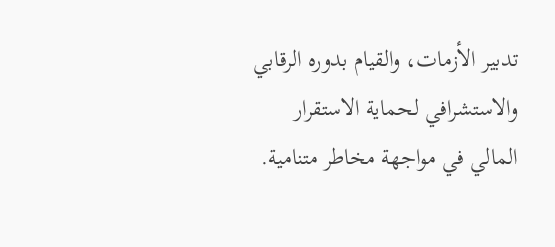تدبير الأزمات، والقيام بدوره الرقابي والاستشرافي لحماية الاستقرار المالي في مواجهة مخاطر متنامية.